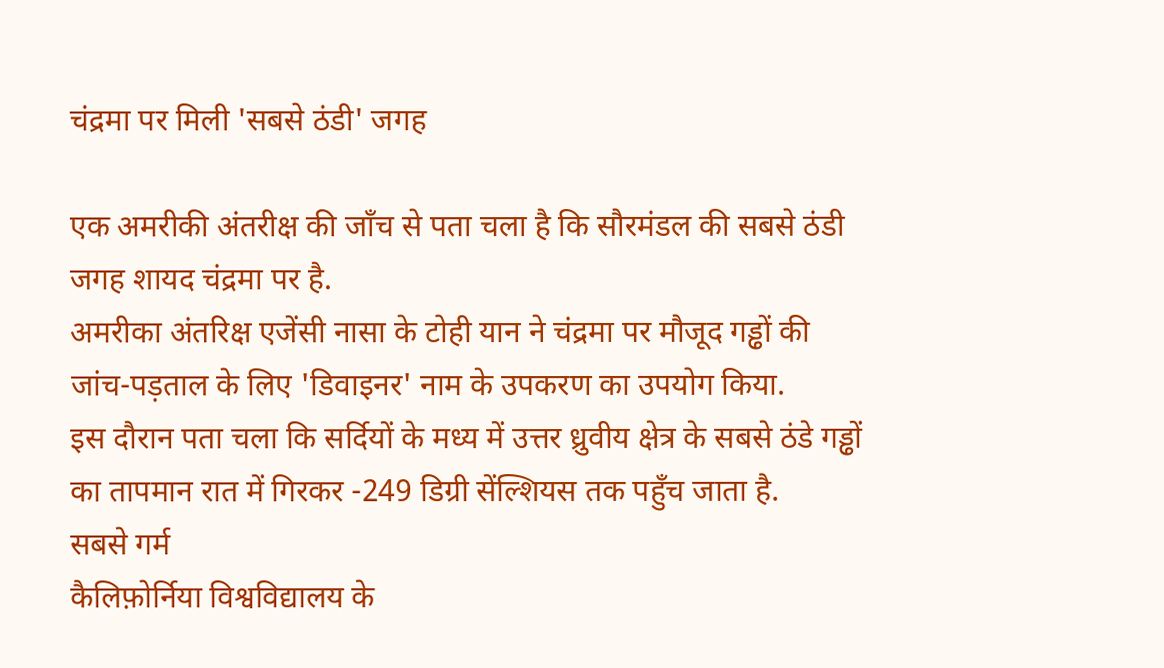चंद्रमा पर मिली 'सबसे ठंडी' जगह

एक अमरीकी अंतरीक्ष की जाँच से पता चला है कि सौरमंडल की सबसे ठंडी जगह शायद चंद्रमा पर है.
अमरीका अंतरिक्ष एजेंसी नासा के टोही यान ने चंद्रमा पर मौजूद गड्ढों की जांच-पड़ताल के लिए 'डिवाइनर' नाम के उपकरण का उपयोग किया.
इस दौरान पता चला कि सर्दियों के मध्य में उत्तर ध्रुवीय क्षेत्र के सबसे ठंडे गड्ढों का तापमान रात में गिरकर -249 डिग्री सेंल्शियस तक पहुँच जाता है.
सबसे गर्म
कैलिफ़ोर्निया विश्वविद्यालय के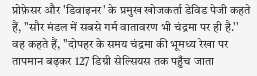प्रोफ़ेसर और 'डिवाइनर' के प्रमुख खोजकर्ता डेविड पेजी कहते हैं, ''सौर मंडल में सबसे गर्म वातावरण भी चंद्रमा पर ही है.''
वह कहते हैं, ''दोपहर के समय चंद्रमा की भूमध्य रेखा पर तापमान बढ़कर 127 डिग्री सेल्सियस तक पहुँच जाता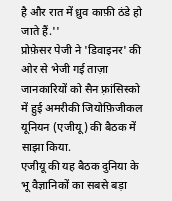है और रात में ध्रुव काफ़ी ठंडे हो जाते हैं.''
प्रोफ़ेसर पेजी ने 'डिवाइनर' की ओर से भेजी गई ताज़ा जानकारियों को सैन फ़्रांसिस्को में हुई अमरीकी जियोफ़िजीकल यूनियन (एजीयू) की बैठक में साझा किया.
एजीयू की यह बैठक दुनिया के भू वैज्ञानिकों का सबसे बड़ा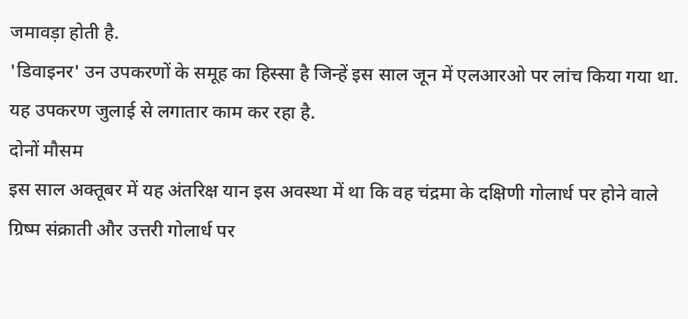जमावड़ा होती है.
'डिवाइनर' उन उपकरणों के समूह का हिस्सा है जिन्हें इस साल जून में एलआरओ पर लांच किया गया था. यह उपकरण जुलाई से लगातार काम कर रहा है.
दोनों मौसम
इस साल अक्तूबर में यह अंतरिक्ष यान इस अवस्था में था कि वह चंद्रमा के दक्षिणी गोलार्ध पर होने वाले ग्रिष्म संक्राती और उत्तरी गोलार्ध पर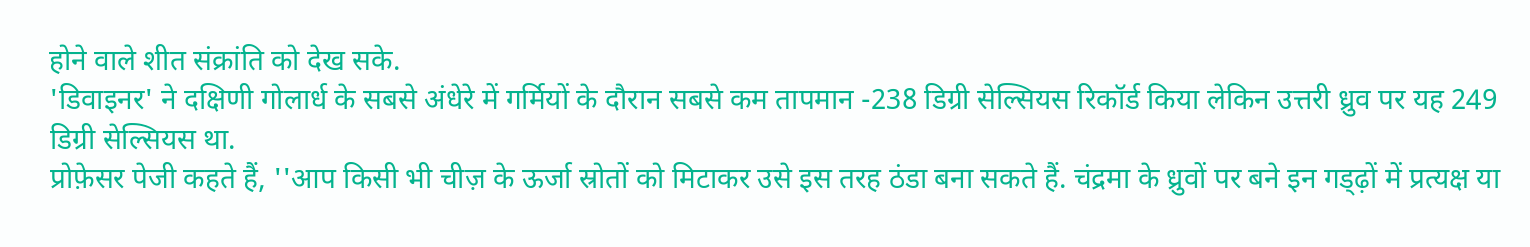होने वाले शीत संक्रांति को देख सके.
'डिवाइनर' ने दक्षिणी गोलार्ध के सबसे अंधेरे में गर्मियों के दौरान सबसे कम तापमान -238 डिग्री सेल्सियस रिकॉर्ड किया लेकिन उत्तरी ध्रुव पर यह 249 डिग्री सेल्सियस था.
प्रोफ़ेसर पेजी कहते हैं, ''आप किसी भी चीज़ के ऊर्जा स्रोतों को मिटाकर उसे इस तरह ठंडा बना सकते हैं. चंद्रमा के ध्रुवों पर बने इन गड्ढ़ों में प्रत्यक्ष या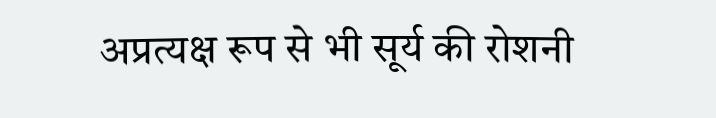अप्रत्यक्ष रूप से भी सूर्य की रोशनी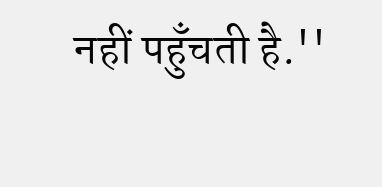नहीं पहुँचती है.''